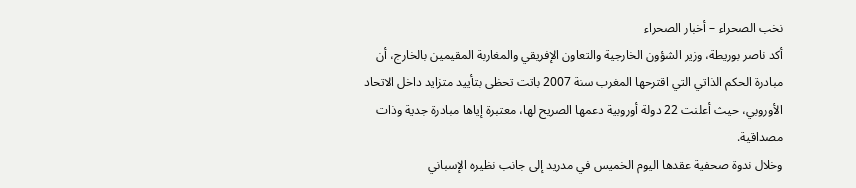نخب الصحراء – أخبار الصحراء
أكد ناصر بوريطة، وزير الشؤون الخارجية والتعاون الإفريقي والمغاربة المقيمين بالخارج، أن مبادرة الحكم الذاتي التي اقترحها المغرب سنة 2007 باتت تحظى بتأييد متزايد داخل الاتحاد الأوروبي، حيث أعلنت 22 دولة أوروبية دعمها الصريح لها، معتبرة إياها مبادرة جدية وذات مصداقية.
وخلال ندوة صحفية عقدها اليوم الخميس في مدريد إلى جانب نظيره الإسباني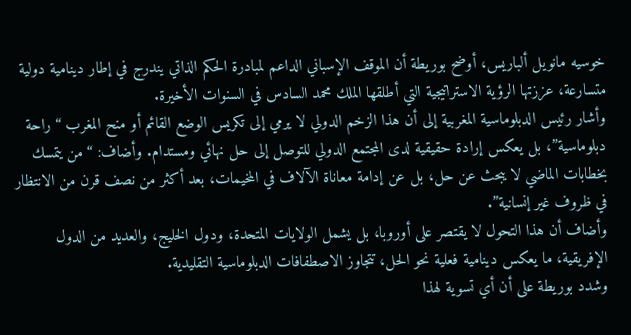خوسيه مانويل ألباريس، أوضح بوريطة أن الموقف الإسباني الداعم لمبادرة الحكم الذاتي يندرج في إطار دينامية دولية متسارعة، عززتها الرؤية الاستراتيجية التي أطلقها الملك محمد السادس في السنوات الأخيرة.
وأشار رئيس الدبلوماسية المغربية إلى أن هذا الزخم الدولي لا يرمي إلى تكريس الوضع القائم أو منح المغرب “راحة دبلوماسية”، بل يعكس إرادة حقيقية لدى المجتمع الدولي للتوصل إلى حل نهائي ومستدام. وأضاف: “من يتمسك بخطابات الماضي لا يبحث عن حل، بل عن إدامة معاناة الآلاف في المخيمات، بعد أكثر من نصف قرن من الانتظار في ظروف غير إنسانية”.
وأضاف أن هذا التحول لا يقتصر على أوروبا، بل يشمل الولايات المتحدة، ودول الخليج، والعديد من الدول الإفريقية، ما يعكس دينامية فعلية نحو الحل، تتجاوز الاصطفافات الدبلوماسية التقليدية.
وشدد بوريطة على أن أي تسوية لهذا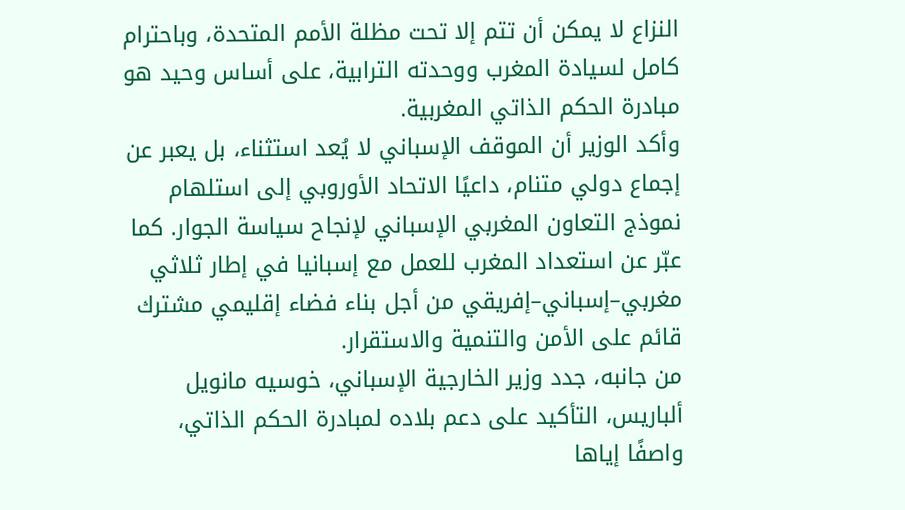النزاع لا يمكن أن تتم إلا تحت مظلة الأمم المتحدة، وباحترام كامل لسيادة المغرب ووحدته الترابية، على أساس وحيد هو مبادرة الحكم الذاتي المغربية.
وأكد الوزير أن الموقف الإسباني لا يُعد استثناء، بل يعبر عن إجماع دولي متنام، داعيًا الاتحاد الأوروبي إلى استلهام نموذج التعاون المغربي الإسباني لإنجاح سياسة الجوار. كما عبّر عن استعداد المغرب للعمل مع إسبانيا في إطار ثلاثي مغربي–إسباني–إفريقي من أجل بناء فضاء إقليمي مشترك قائم على الأمن والتنمية والاستقرار.
من جانبه، جدد وزير الخارجية الإسباني، خوسيه مانويل ألباريس، التأكيد على دعم بلاده لمبادرة الحكم الذاتي، واصفًا إياها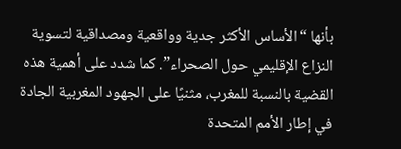بأنها “الأساس الأكثر جدية وواقعية ومصداقية لتسوية النزاع الإقليمي حول الصحراء”. كما شدد على أهمية هذه القضية بالنسبة للمغرب، مثنيًا على الجهود المغربية الجادة في إطار الأمم المتحدة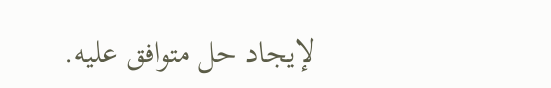لإيجاد حل متوافق عليه.